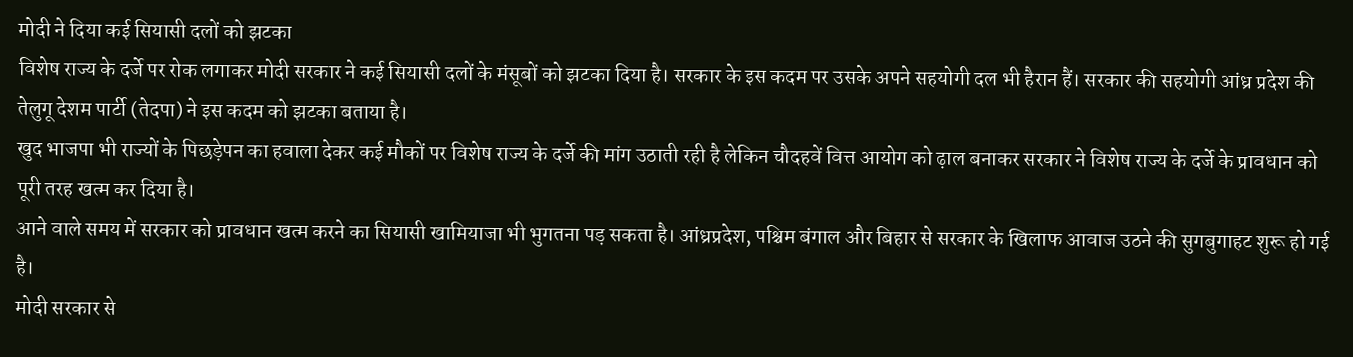मोदी ने दिया कई सियासी दलों को झटका
विशेष राज्य के दर्जे पर रोक लगाकर मोदी सरकार ने कई सियासी दलों के मंसूबों को झटका दिया है। सरकार के इस कदम पर उसके अपने सहयोगी दल भी हैरान हैं। सरकार की सहयोगी आंध्र प्रदेश की तेलुगू देशम पार्टी (तेदपा) ने इस कदम को झटका बताया है।
खुद भाजपा भी राज्यों के पिछड़ेपन का हवाला देकर कई मौकों पर विशेष राज्य के दर्जे की मांग उठाती रही है लेकिन चौदहवें वित्त आयोग को ढ़ाल बनाकर सरकार ने विशेष राज्य के दर्जे के प्रावधान को पूरी तरह खत्म कर दिया है।
आने वाले समय में सरकार को प्रावधान खत्म करने का सियासी खामियाजा भी भुगतना पड़ सकता है। आंध्रप्रदेश, पश्चिम बंगाल और बिहार से सरकार के खिलाफ आवाज उठने की सुगबुगाहट शुरू हो गई है।
मोदी सरकार से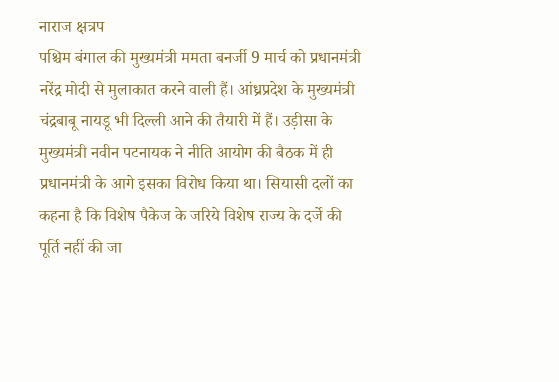नाराज क्षत्रप
पश्चिम बंगाल की मुख्यमंत्री ममता बनर्जी 9 मार्च को प्रधानमंत्री नरेंद्र मोदी से मुलाकात करने वाली हैं। आंध्रप्रदेश के मुख्यमंत्री चंद्रबाबू नायडू भी दिल्ली आने की तैयारी में हैं। उड़ीसा के मुख्यमंत्री नवीन पटनायक ने नीति आयोग की बैठक में ही प्रधानमंत्री के आगे इसका विरोध किया था। सियासी दलों का कहना है कि विशेष पैकेज के जरिये विशेष राज्य के दर्जे की पूर्ति नहीं की जा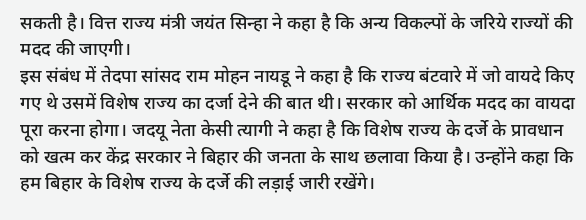सकती है। वित्त राज्य मंत्री जयंत सिन्हा ने कहा है कि अन्य विकल्पों के जरिये राज्यों की मदद की जाएगी।
इस संबंध में तेदपा सांसद राम मोहन नायडू ने कहा है कि राज्य बंटवारे में जो वायदे किए गए थे उसमें विशेष राज्य का दर्जा देने की बात थी। सरकार को आर्थिक मदद का वायदा पूरा करना होगा। जदयू नेता केसी त्यागी ने कहा है कि विशेष राज्य के दर्जे के प्रावधान को खत्म कर केंद्र सरकार ने बिहार की जनता के साथ छलावा किया है। उन्होंने कहा कि हम बिहार के विशेष राज्य के दर्जे की लड़ाई जारी रखेंगे।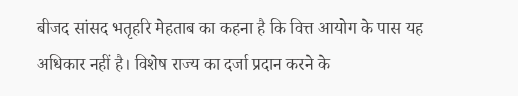बीजद सांसद भतृहरि मेहताब का कहना है कि वित्त आयोग के पास यह अधिकार नहीं है। विशेष राज्य का दर्जा प्रदान करने के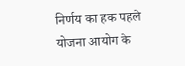निर्णय का हक पहले योजना आयोग के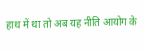हाथ में था तो अब यह नीति आयोग के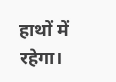हाथों में रहेगा।